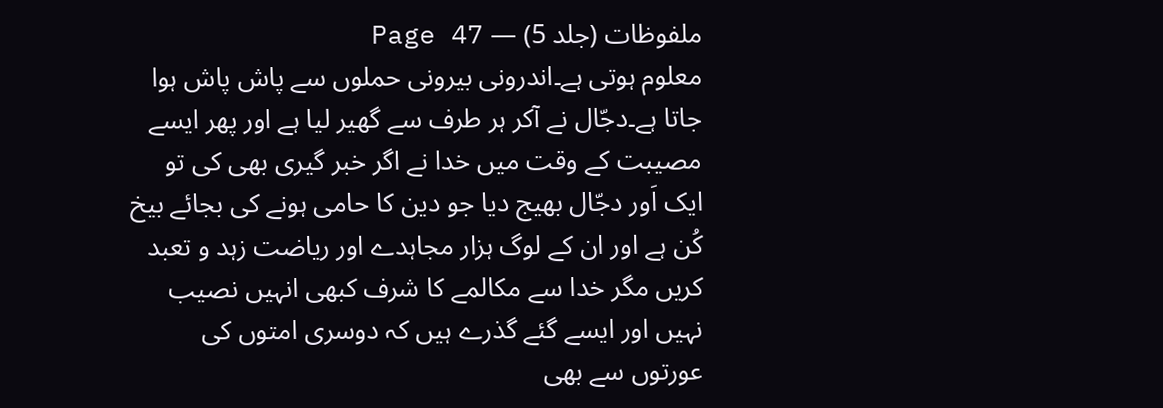ملفوظات (جلد 5) — Page 47
معلوم ہوتی ہے۔اندرونی بیرونی حملوں سے پاش پاش ہوا جاتا ہے۔دجّال نے آکر ہر طرف سے گھیر لیا ہے اور پھر ایسے مصیبت کے وقت میں خدا نے اگر خبر گیری بھی کی تو ایک اَور دجّال بھیج دیا جو دین کا حامی ہونے کی بجائے بیخ کُن ہے اور ان کے لوگ ہزار مجاہدے اور ریاضت زہد و تعبد کریں مگر خدا سے مکالمے کا شرف کبھی انہیں نصیب نہیں اور ایسے گئے گذرے ہیں کہ دوسری امتوں کی عورتوں سے بھی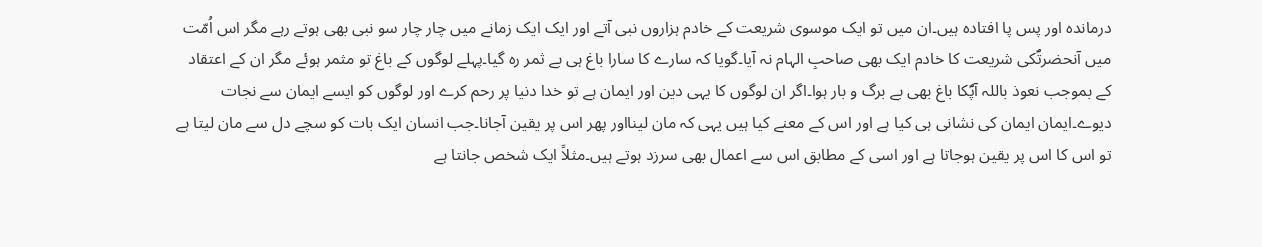درماندہ اور پس پا افتادہ ہیں۔ان میں تو ایک موسوی شریعت کے خادم ہزاروں نبی آتے اور ایک ایک زمانے میں چار چار سو نبی بھی ہوتے رہے مگر اس اُمّت میں آنحضرتؐکی شریعت کا خادم ایک بھی صاحبِ الہام نہ آیا۔گویا کہ سارے کا سارا باغ ہی بے ثمر رہ گیا۔پہلے لوگوں کے باغ تو مثمر ہوئے مگر ان کے اعتقاد کے بموجب نعوذ باللہ آپؐکا باغ بھی بے برگ و بار ہوا۔اگر ان لوگوں کا یہی دین اور ایمان ہے تو خدا دنیا پر رحم کرے اور لوگوں کو ایسے ایمان سے نجات دیوے۔ایمان ایمان کی نشانی ہی کیا ہے اور اس کے معنے کیا ہیں یہی کہ مان لینااور پھر اس پر یقین آجانا۔جب انسان ایک بات کو سچے دل سے مان لیتا ہے تو اس کا اس پر یقین ہوجاتا ہے اور اسی کے مطابق اس سے اعمال بھی سرزد ہوتے ہیں۔مثلاً ایک شخص جانتا ہے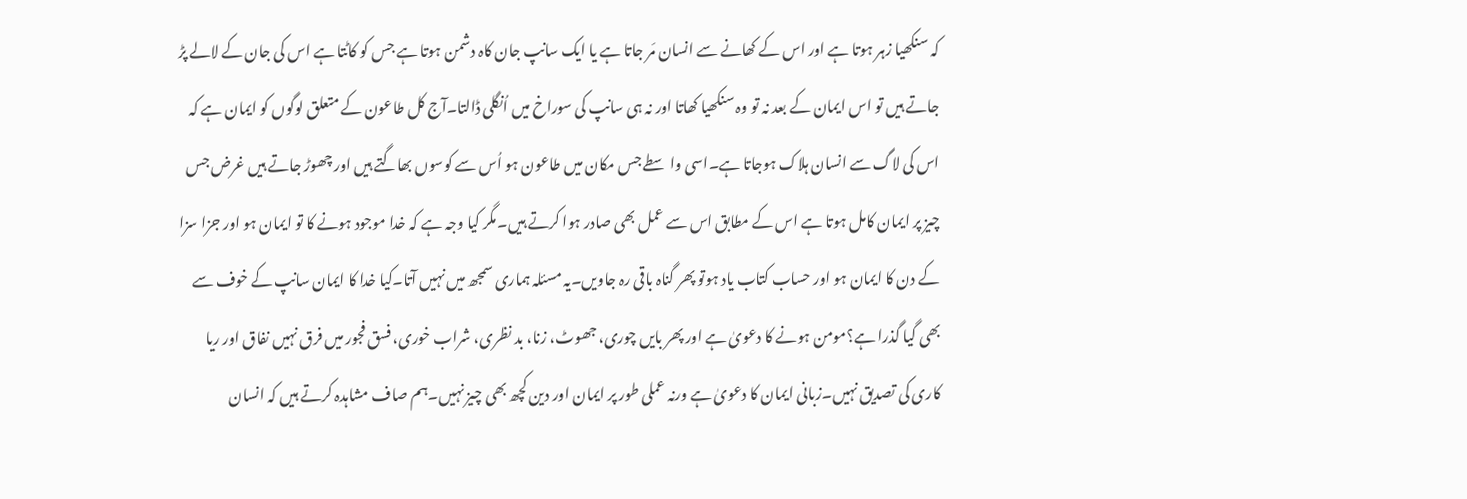کہ سنکھیا زہر ہوتا ہے اور اس کے کھانے سے انسان مَر جاتا ہے یا ایک سانپ جان کاہ دشمن ہوتا ہے جس کو کاٹتا ہے اس کی جان کے لالے پڑ جاتے ہیں تو اس ایمان کے بعد نہ تو وہ سنکھیا کھاتا اور نہ ہی سانپ کی سوراخ میں اُنگلی ڈالتا۔آج کل طاعون کے متعلق لوگوں کو ایمان ہے کہ اس کی لاگ سے انسان ہلاک ہوجاتا ہے۔اسی واسطے جس مکان میں طاعون ہو اُس سے کوسوں بھاگتے ہیں اور چھوڑ جاتے ہیں غرض جس چیز پر ایمان کامل ہوتا ہے اس کے مطابق اس سے عمل بھی صادر ہوا کرتے ہیں۔مگر کیا وجہ ہے کہ خدا موجود ہونے کا تو ایمان ہو اور جزا سزا کے دن کا ایمان ہو اور حساب کتاب یاد ہوتو پھر گناہ باقی رہ جاویں۔یہ مسئلہ ہماری سمجھ میں نہیں آتا۔کیا خدا کا ایمان سانپ کے خوف سے بھی گیا گذرا ہے؟مومن ہونے کا دعویٰ ہے اور پھر بایں چوری، جھوٹ، زنا، بد نظری، شراب خوری، فسق فجور میں فرق نہیں نفاق اور ریا کاری کی تصدیق نہیں۔زبانی ایمان کا دعویٰ ہے ورنہ عملی طور پر ایمان اور دین کچھ بھی چیز نہیں۔ہم صاف مشاہدہ کرتے ہیں کہ انسان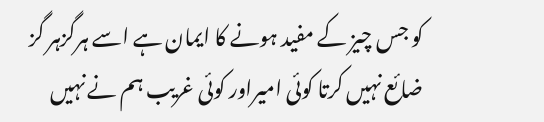کو جس چیز کے مفید ہونے کا ایمان ہے اسے ہرگزہر گز ضائع نہیں کرتا کوئی امیراور کوئی غریب ہم نے نہیں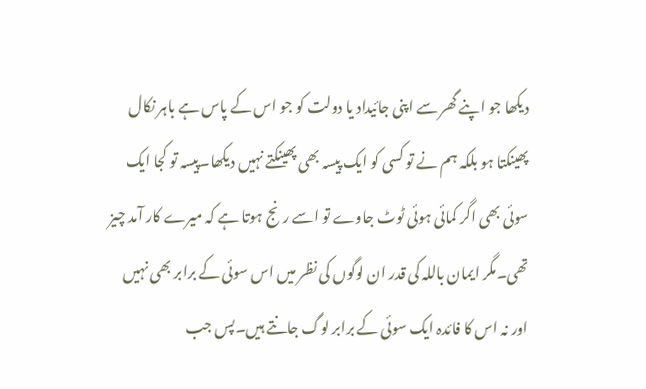دیکھا جو اپنے گھر سے اپنی جائیداد یا دولت کو جو اس کے پاس ہے باہر نکال پھینکتا ہو بلکہ ہم نے تو کسی کو ایک پیسہ بھی پھینکتے نہیں دیکھا۔پیسہ تو کجا ایک سوئی بھی اگر کمائی ہوئی ٹوٹ جاوے تو اسے رنج ہوتا ہے کہ میرے کار آمد چیز تھی۔مگر ایمان باللہ کی قدر ان لوگوں کی نظر میں اس سوئی کے برابر بھی نہیں اور نہ اس کا فائدہ ایک سوئی کے برابر لوگ جانتے ہیں۔پس جب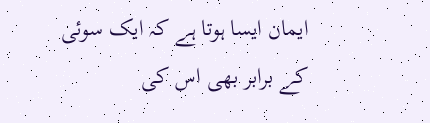ایمان ایسا ہوتا ہے کہ ایک سوئی کے برابر بھی اس کی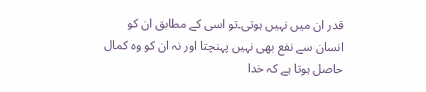قدر ان میں نہیں ہوتی۔تو اسی کے مطابق ان کو انسان سے نفع بھی نہیں پہنچتا اور نہ ان کو وہ کمال حاصل ہوتا ہے کہ خدا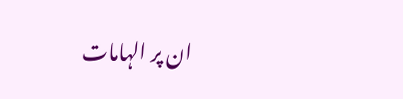ان پر الہامات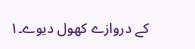کے دروازے کھول دیوے۔۱